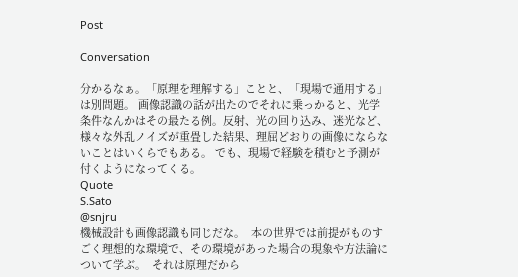Post

Conversation

分かるなぁ。「原理を理解する」ことと、「現場で通用する」は別問題。 画像認識の話が出たのでそれに乗っかると、光学条件なんかはその最たる例。反射、光の回り込み、迷光など、様々な外乱ノイズが重畳した結果、理屈どおりの画像にならないことはいくらでもある。 でも、現場で経験を積むと予測が付くようになってくる。
Quote
S.Sato
@snjru
機械設計も画像認識も同じだな。  本の世界では前提がものすごく理想的な環境で、その環境があった場合の現象や方法論について学ぶ。  それは原理だから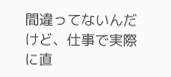間違ってないんだけど、仕事で実際に直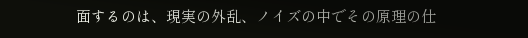面するのは、現実の外乱、ノイズの中でその原理の仕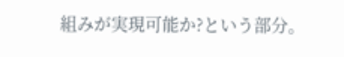組みが実現可能か?という部分。